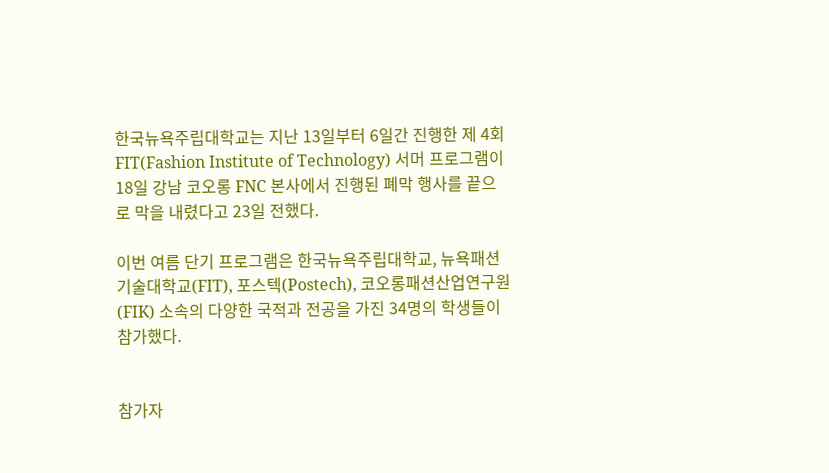한국뉴욕주립대학교는 지난 13일부터 6일간 진행한 제 4회 FIT(Fashion Institute of Technology) 서머 프로그램이 18일 강남 코오롱 FNC 본사에서 진행된 폐막 행사를 끝으로 막을 내렸다고 23일 전했다.

이번 여름 단기 프로그램은 한국뉴욕주립대학교, 뉴욕패션기술대학교(FIT), 포스텍(Postech), 코오롱패션산업연구원(FIK) 소속의 다양한 국적과 전공을 가진 34명의 학생들이 참가했다.


참가자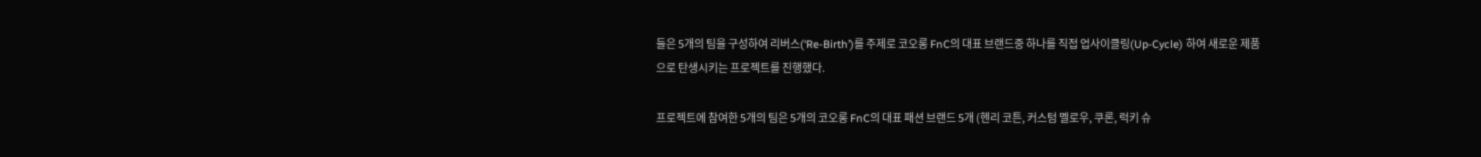들은 5개의 팀을 구성하여 리버스(‘Re-Birth’)를 주제로 코오롱 FnC의 대표 브랜드중 하나를 직접 업사이클링(Up-Cycle) 하여 새로운 제품으로 탄생시키는 프로젝트를 진행했다.

프로젝트에 참여한 5개의 팀은 5개의 코오롱 FnC의 대표 패션 브랜드 5개 (헨리 코튼, 커스텀 멜로우, 쿠론, 럭키 슈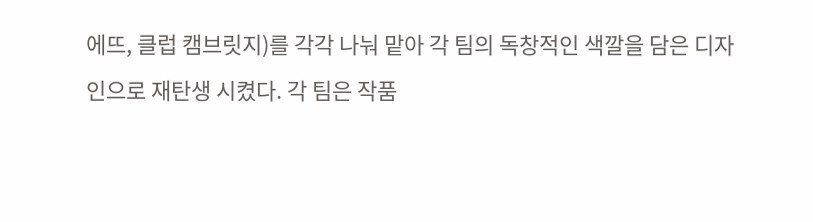에뜨, 클럽 캠브릿지)를 각각 나눠 맡아 각 팀의 독창적인 색깔을 담은 디자인으로 재탄생 시켰다. 각 팀은 작품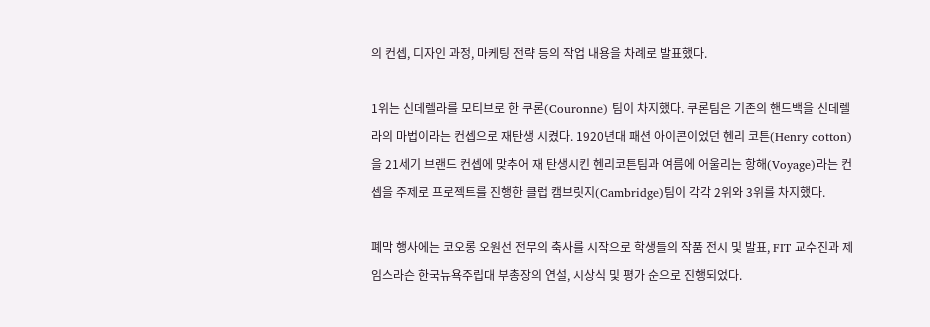의 컨셉, 디자인 과정, 마케팅 전략 등의 작업 내용을 차례로 발표했다.

1위는 신데렐라를 모티브로 한 쿠론(Couronne) 팀이 차지했다. 쿠론팀은 기존의 핸드백을 신데렐라의 마법이라는 컨셉으로 재탄생 시켰다. 1920년대 패션 아이콘이었던 헨리 코튼(Henry cotton)을 21세기 브랜드 컨셉에 맞추어 재 탄생시킨 헨리코튼팀과 여름에 어울리는 항해(Voyage)라는 컨셉을 주제로 프로젝트를 진행한 클럽 캠브릿지(Cambridge)팀이 각각 2위와 3위를 차지했다.

폐막 행사에는 코오롱 오원선 전무의 축사를 시작으로 학생들의 작품 전시 및 발표, FIT 교수진과 제임스라슨 한국뉴욕주립대 부총장의 연설, 시상식 및 평가 순으로 진행되었다.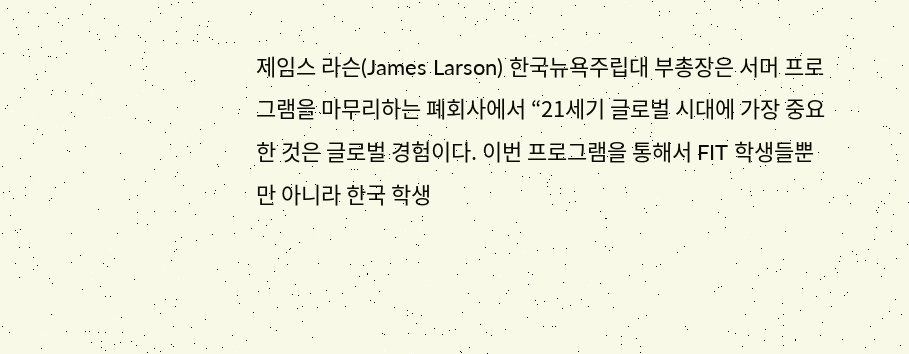제임스 라슨(James Larson) 한국뉴욕주립대 부총장은 서머 프로그램을 마무리하는 폐회사에서 “21세기 글로벌 시대에 가장 중요한 것은 글로벌 경험이다. 이번 프로그램을 통해서 FIT 학생들뿐 만 아니라 한국 학생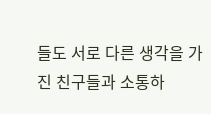들도 서로 다른 생각을 가진 친구들과 소통하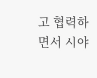고 협력하면서 시야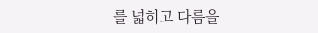를 넓히고 다름을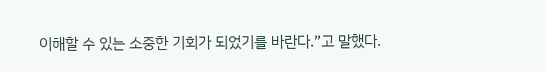이해할 수 있는 소중한 기회가 되었기를 바란다.”고 말했다.